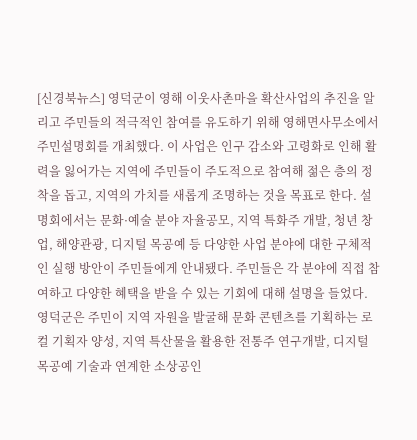[신경북뉴스] 영덕군이 영해 이웃사촌마을 확산사업의 추진을 알리고 주민들의 적극적인 참여를 유도하기 위해 영해면사무소에서 주민설명회를 개최했다. 이 사업은 인구 감소와 고령화로 인해 활력을 잃어가는 지역에 주민들이 주도적으로 참여해 젊은 층의 정착을 돕고, 지역의 가치를 새롭게 조명하는 것을 목표로 한다. 설명회에서는 문화·예술 분야 자율공모, 지역 특화주 개발, 청년 창업, 해양관광, 디지털 목공예 등 다양한 사업 분야에 대한 구체적인 실행 방안이 주민들에게 안내됐다. 주민들은 각 분야에 직접 참여하고 다양한 혜택을 받을 수 있는 기회에 대해 설명을 들었다. 영덕군은 주민이 지역 자원을 발굴해 문화 콘텐츠를 기획하는 로컬 기획자 양성, 지역 특산물을 활용한 전통주 연구개발, 디지털 목공예 기술과 연계한 소상공인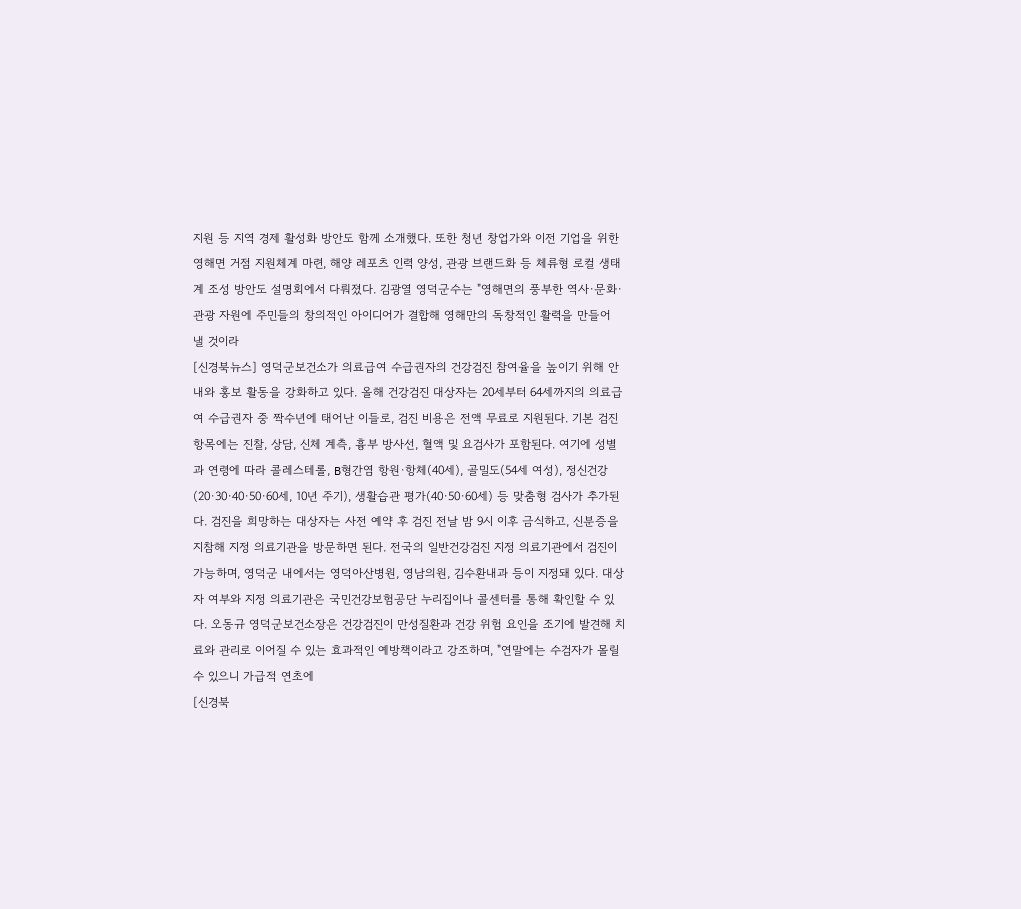지원 등 지역 경제 활성화 방안도 함께 소개했다. 또한 청년 창업가와 이전 기업을 위한 영해면 거점 지원체계 마련, 해양 레포츠 인력 양성, 관광 브랜드화 등 체류형 로컬 생태계 조성 방안도 설명회에서 다뤄졌다. 김광열 영덕군수는 "영해면의 풍부한 역사·문화·관광 자원에 주민들의 창의적인 아이디어가 결합해 영해만의 독창적인 활력을 만들어 낼 것이라
[신경북뉴스] 영덕군보건소가 의료급여 수급권자의 건강검진 참여율을 높이기 위해 안내와 홍보 활동을 강화하고 있다. 올해 건강검진 대상자는 20세부터 64세까지의 의료급여 수급권자 중 짝수년에 태어난 이들로, 검진 비용은 전액 무료로 지원된다. 기본 검진 항목에는 진찰, 상담, 신체 계측, 흉부 방사선, 혈액 및 요검사가 포함된다. 여기에 성별과 연령에 따라 콜레스테롤, B형간염 항원·항체(40세), 골밀도(54세 여성), 정신건강(20·30·40·50·60세, 10년 주기), 생활습관 평가(40·50·60세) 등 맞춤형 검사가 추가된다. 검진을 희망하는 대상자는 사전 예약 후 검진 전날 밤 9시 이후 금식하고, 신분증을 지참해 지정 의료기관을 방문하면 된다. 전국의 일반건강검진 지정 의료기관에서 검진이 가능하며, 영덕군 내에서는 영덕아산병원, 영남의원, 김수환내과 등이 지정돼 있다. 대상자 여부와 지정 의료기관은 국민건강보험공단 누리집이나 콜센터를 통해 확인할 수 있다. 오동규 영덕군보건소장은 건강검진이 만성질환과 건강 위험 요인을 조기에 발견해 치료와 관리로 이어질 수 있는 효과적인 예방책이라고 강조하며, "연말에는 수검자가 몰릴 수 있으니 가급적 연초에
[신경북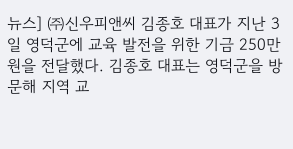뉴스] ㈜신우피앤씨 김종호 대표가 지난 3일 영덕군에 교육 발전을 위한 기금 250만 원을 전달했다. 김종호 대표는 영덕군을 방문해 지역 교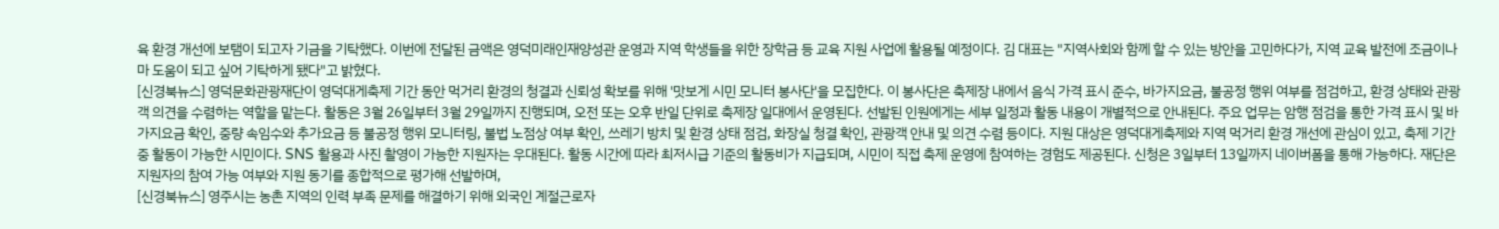육 환경 개선에 보탬이 되고자 기금을 기탁했다. 이번에 전달된 금액은 영덕미래인재양성관 운영과 지역 학생들을 위한 장학금 등 교육 지원 사업에 활용될 예정이다. 김 대표는 "지역사회와 함께 할 수 있는 방안을 고민하다가, 지역 교육 발전에 조금이나마 도움이 되고 싶어 기탁하게 됐다"고 밝혔다.
[신경북뉴스] 영덕문화관광재단이 영덕대게축제 기간 동안 먹거리 환경의 청결과 신뢰성 확보를 위해 '맛보게 시민 모니터 봉사단'을 모집한다. 이 봉사단은 축제장 내에서 음식 가격 표시 준수, 바가지요금, 불공정 행위 여부를 점검하고, 환경 상태와 관광객 의견을 수렴하는 역할을 맡는다. 활동은 3월 26일부터 3월 29일까지 진행되며, 오전 또는 오후 반일 단위로 축제장 일대에서 운영된다. 선발된 인원에게는 세부 일정과 활동 내용이 개별적으로 안내된다. 주요 업무는 암행 점검을 통한 가격 표시 및 바가지요금 확인, 중량 속임수와 추가요금 등 불공정 행위 모니터링, 불법 노점상 여부 확인, 쓰레기 방치 및 환경 상태 점검, 화장실 청결 확인, 관광객 안내 및 의견 수렴 등이다. 지원 대상은 영덕대게축제와 지역 먹거리 환경 개선에 관심이 있고, 축제 기간 중 활동이 가능한 시민이다. SNS 활용과 사진 촬영이 가능한 지원자는 우대된다. 활동 시간에 따라 최저시급 기준의 활동비가 지급되며, 시민이 직접 축제 운영에 참여하는 경험도 제공된다. 신청은 3일부터 13일까지 네이버폼을 통해 가능하다. 재단은 지원자의 참여 가능 여부와 지원 동기를 종합적으로 평가해 선발하며,
[신경북뉴스] 영주시는 농촌 지역의 인력 부족 문제를 해결하기 위해 외국인 계절근로자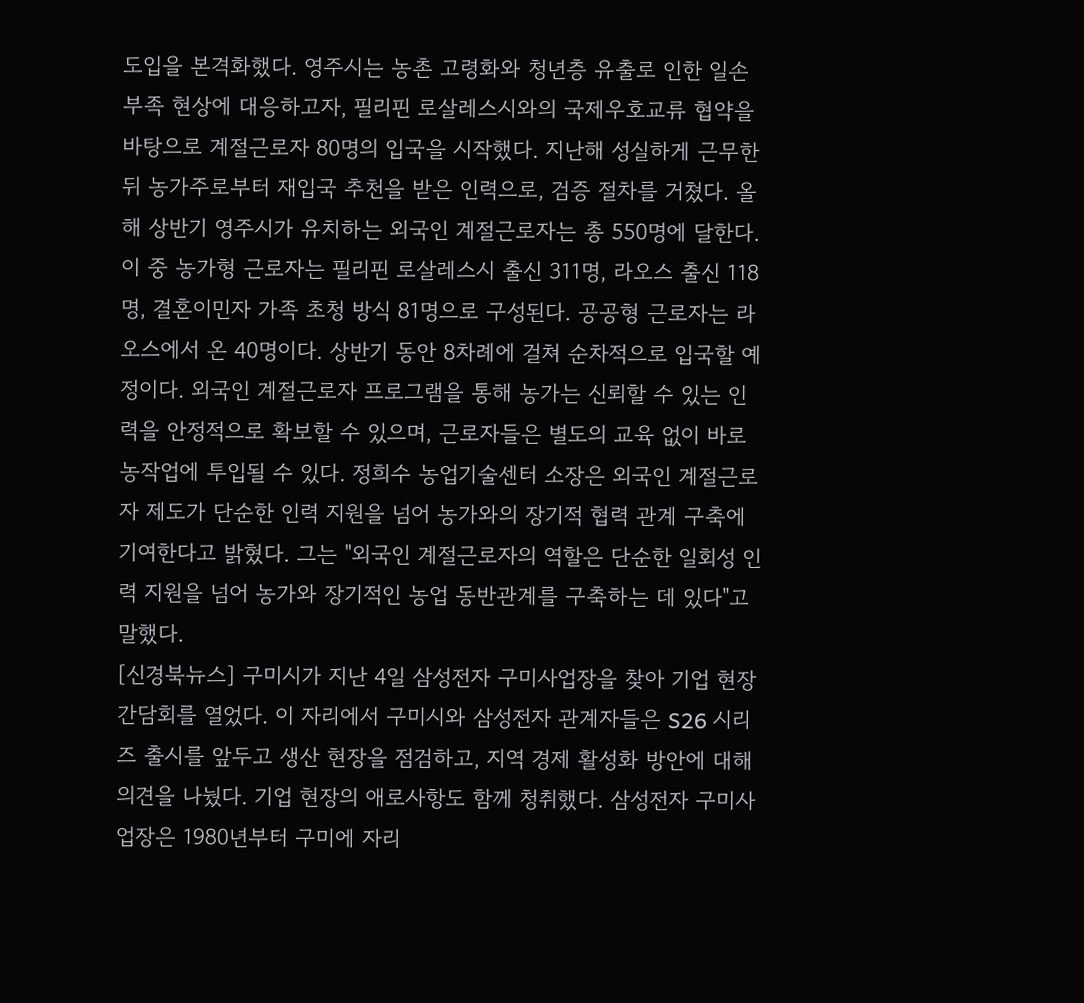도입을 본격화했다. 영주시는 농촌 고령화와 청년층 유출로 인한 일손 부족 현상에 대응하고자, 필리핀 로살레스시와의 국제우호교류 협약을 바탕으로 계절근로자 80명의 입국을 시작했다. 지난해 성실하게 근무한 뒤 농가주로부터 재입국 추천을 받은 인력으로, 검증 절차를 거쳤다. 올해 상반기 영주시가 유치하는 외국인 계절근로자는 총 550명에 달한다. 이 중 농가형 근로자는 필리핀 로살레스시 출신 311명, 라오스 출신 118명, 결혼이민자 가족 초청 방식 81명으로 구성된다. 공공형 근로자는 라오스에서 온 40명이다. 상반기 동안 8차례에 걸쳐 순차적으로 입국할 예정이다. 외국인 계절근로자 프로그램을 통해 농가는 신뢰할 수 있는 인력을 안정적으로 확보할 수 있으며, 근로자들은 별도의 교육 없이 바로 농작업에 투입될 수 있다. 정희수 농업기술센터 소장은 외국인 계절근로자 제도가 단순한 인력 지원을 넘어 농가와의 장기적 협력 관계 구축에 기여한다고 밝혔다. 그는 "외국인 계절근로자의 역할은 단순한 일회성 인력 지원을 넘어 농가와 장기적인 농업 동반관계를 구축하는 데 있다"고 말했다.
[신경북뉴스] 구미시가 지난 4일 삼성전자 구미사업장을 찾아 기업 현장 간담회를 열었다. 이 자리에서 구미시와 삼성전자 관계자들은 S26 시리즈 출시를 앞두고 생산 현장을 점검하고, 지역 경제 활성화 방안에 대해 의견을 나눴다. 기업 현장의 애로사항도 함께 청취했다. 삼성전자 구미사업장은 1980년부터 구미에 자리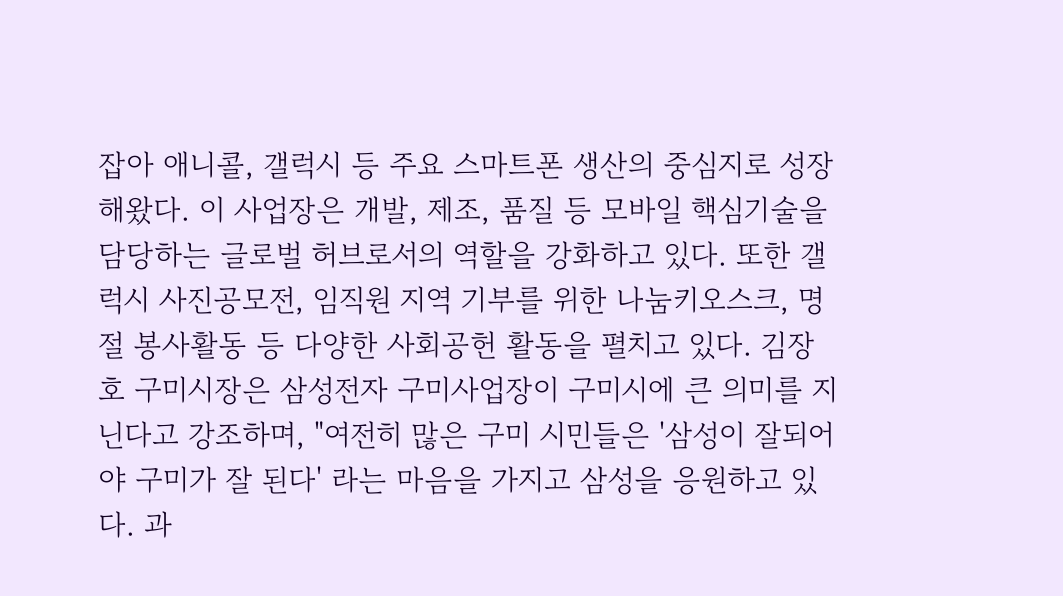잡아 애니콜, 갤럭시 등 주요 스마트폰 생산의 중심지로 성장해왔다. 이 사업장은 개발, 제조, 품질 등 모바일 핵심기술을 담당하는 글로벌 허브로서의 역할을 강화하고 있다. 또한 갤럭시 사진공모전, 임직원 지역 기부를 위한 나눔키오스크, 명절 봉사활동 등 다양한 사회공헌 활동을 펼치고 있다. 김장호 구미시장은 삼성전자 구미사업장이 구미시에 큰 의미를 지닌다고 강조하며, "여전히 많은 구미 시민들은 '삼성이 잘되어야 구미가 잘 된다' 라는 마음을 가지고 삼성을 응원하고 있다. 과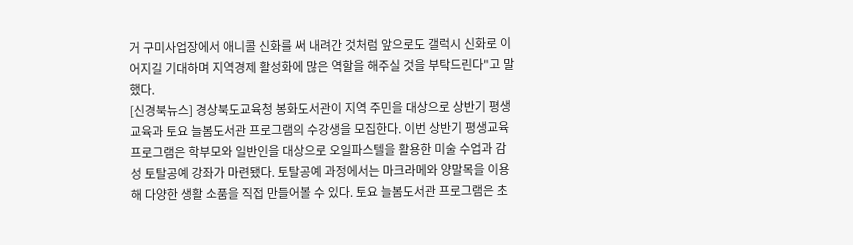거 구미사업장에서 애니콜 신화를 써 내려간 것처럼 앞으로도 갤럭시 신화로 이어지길 기대하며 지역경제 활성화에 많은 역할을 해주실 것을 부탁드린다"고 말했다.
[신경북뉴스] 경상북도교육청 봉화도서관이 지역 주민을 대상으로 상반기 평생교육과 토요 늘봄도서관 프로그램의 수강생을 모집한다. 이번 상반기 평생교육 프로그램은 학부모와 일반인을 대상으로 오일파스텔을 활용한 미술 수업과 감성 토탈공예 강좌가 마련됐다. 토탈공예 과정에서는 마크라메와 양말목을 이용해 다양한 생활 소품을 직접 만들어볼 수 있다. 토요 늘봄도서관 프로그램은 초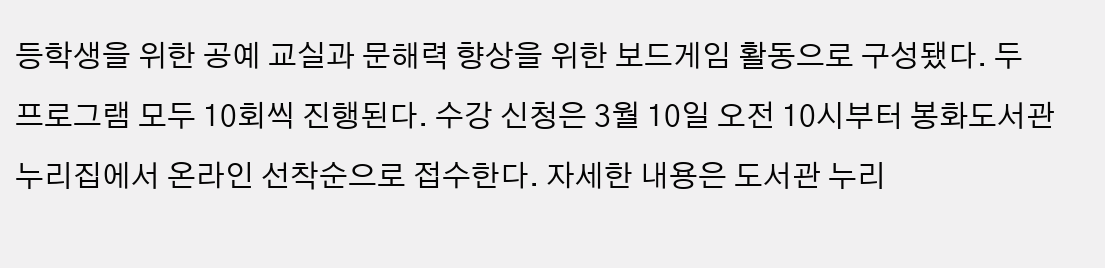등학생을 위한 공예 교실과 문해력 향상을 위한 보드게임 활동으로 구성됐다. 두 프로그램 모두 10회씩 진행된다. 수강 신청은 3월 10일 오전 10시부터 봉화도서관 누리집에서 온라인 선착순으로 접수한다. 자세한 내용은 도서관 누리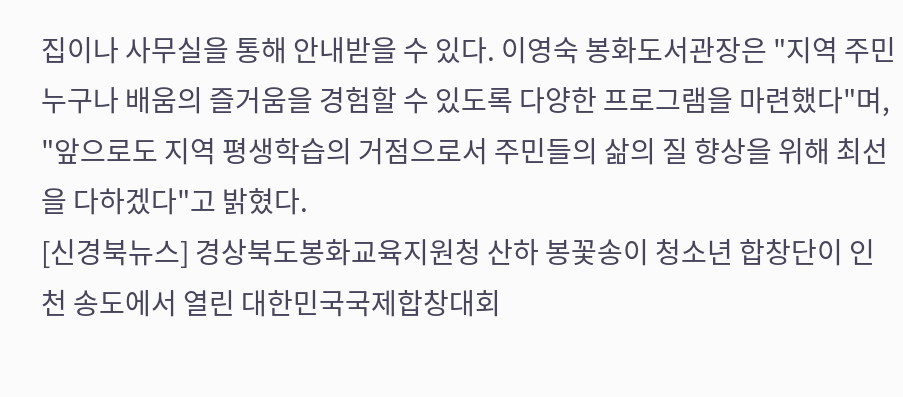집이나 사무실을 통해 안내받을 수 있다. 이영숙 봉화도서관장은 "지역 주민 누구나 배움의 즐거움을 경험할 수 있도록 다양한 프로그램을 마련했다"며, "앞으로도 지역 평생학습의 거점으로서 주민들의 삶의 질 향상을 위해 최선을 다하겠다"고 밝혔다.
[신경북뉴스] 경상북도봉화교육지원청 산하 봉꽃송이 청소년 합창단이 인천 송도에서 열린 대한민국국제합창대회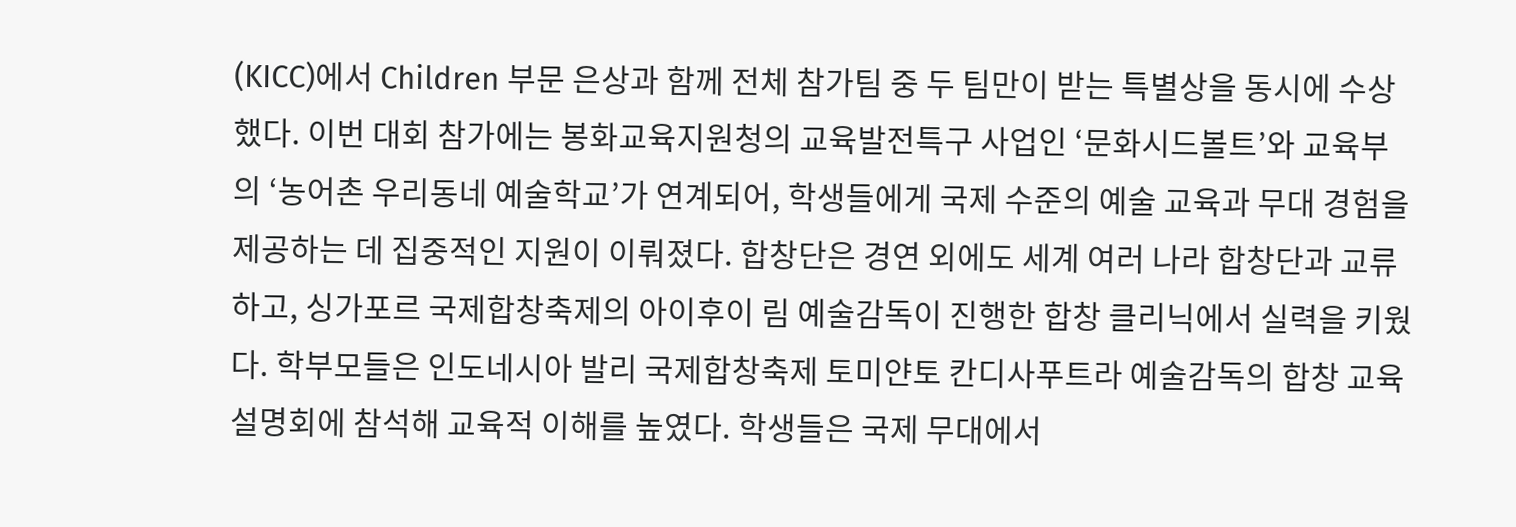(KICC)에서 Children 부문 은상과 함께 전체 참가팀 중 두 팀만이 받는 특별상을 동시에 수상했다. 이번 대회 참가에는 봉화교육지원청의 교육발전특구 사업인 ‘문화시드볼트’와 교육부의 ‘농어촌 우리동네 예술학교’가 연계되어, 학생들에게 국제 수준의 예술 교육과 무대 경험을 제공하는 데 집중적인 지원이 이뤄졌다. 합창단은 경연 외에도 세계 여러 나라 합창단과 교류하고, 싱가포르 국제합창축제의 아이후이 림 예술감독이 진행한 합창 클리닉에서 실력을 키웠다. 학부모들은 인도네시아 발리 국제합창축제 토미얀토 칸디사푸트라 예술감독의 합창 교육 설명회에 참석해 교육적 이해를 높였다. 학생들은 국제 무대에서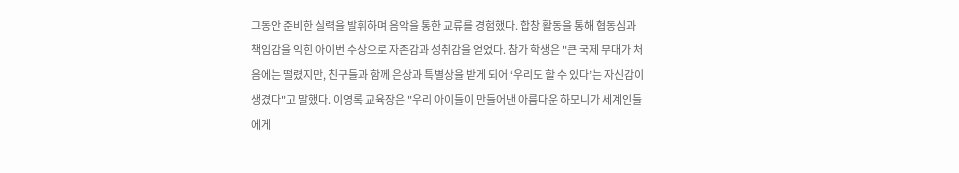그동안 준비한 실력을 발휘하며 음악을 통한 교류를 경험했다. 합창 활동을 통해 협동심과 책임감을 익힌 아이번 수상으로 자존감과 성취감을 얻었다. 참가 학생은 "큰 국제 무대가 처음에는 떨렸지만, 친구들과 함께 은상과 특별상을 받게 되어 ‘우리도 할 수 있다’는 자신감이 생겼다"고 말했다. 이영록 교육장은 "우리 아이들이 만들어낸 아름다운 하모니가 세계인들에게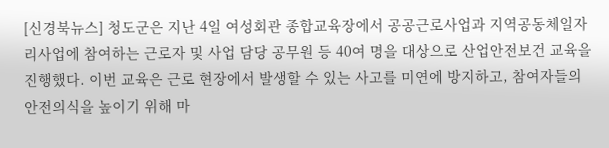[신경북뉴스] 청도군은 지난 4일 여성회관 종합교육장에서 공공근로사업과 지역공동체일자리사업에 참여하는 근로자 및 사업 담당 공무원 등 40여 명을 대상으로 산업안전보건 교육을 진행했다. 이번 교육은 근로 현장에서 발생할 수 있는 사고를 미연에 방지하고, 참여자들의 안전의식을 높이기 위해 마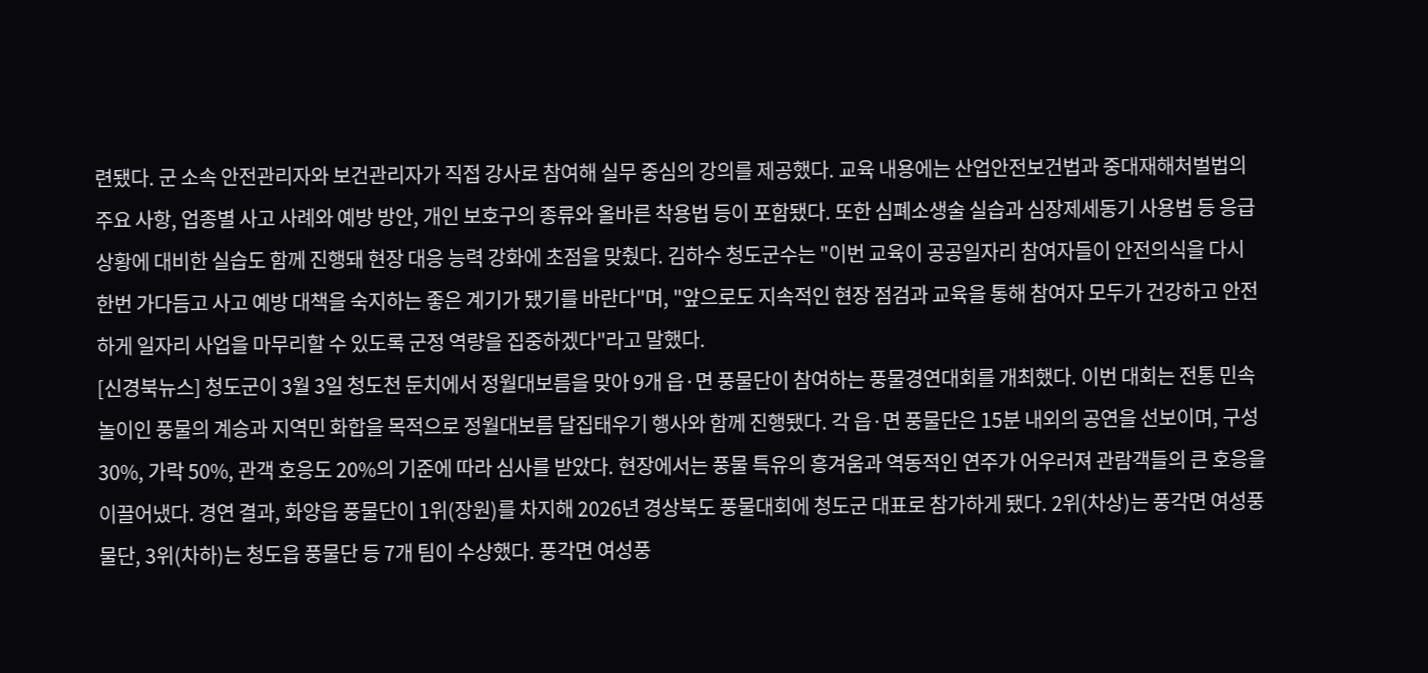련됐다. 군 소속 안전관리자와 보건관리자가 직접 강사로 참여해 실무 중심의 강의를 제공했다. 교육 내용에는 산업안전보건법과 중대재해처벌법의 주요 사항, 업종별 사고 사례와 예방 방안, 개인 보호구의 종류와 올바른 착용법 등이 포함됐다. 또한 심폐소생술 실습과 심장제세동기 사용법 등 응급 상황에 대비한 실습도 함께 진행돼 현장 대응 능력 강화에 초점을 맞췄다. 김하수 청도군수는 "이번 교육이 공공일자리 참여자들이 안전의식을 다시 한번 가다듬고 사고 예방 대책을 숙지하는 좋은 계기가 됐기를 바란다"며, "앞으로도 지속적인 현장 점검과 교육을 통해 참여자 모두가 건강하고 안전하게 일자리 사업을 마무리할 수 있도록 군정 역량을 집중하겠다"라고 말했다.
[신경북뉴스] 청도군이 3월 3일 청도천 둔치에서 정월대보름을 맞아 9개 읍·면 풍물단이 참여하는 풍물경연대회를 개최했다. 이번 대회는 전통 민속놀이인 풍물의 계승과 지역민 화합을 목적으로 정월대보름 달집태우기 행사와 함께 진행됐다. 각 읍·면 풍물단은 15분 내외의 공연을 선보이며, 구성 30%, 가락 50%, 관객 호응도 20%의 기준에 따라 심사를 받았다. 현장에서는 풍물 특유의 흥겨움과 역동적인 연주가 어우러져 관람객들의 큰 호응을 이끌어냈다. 경연 결과, 화양읍 풍물단이 1위(장원)를 차지해 2026년 경상북도 풍물대회에 청도군 대표로 참가하게 됐다. 2위(차상)는 풍각면 여성풍물단, 3위(차하)는 청도읍 풍물단 등 7개 팀이 수상했다. 풍각면 여성풍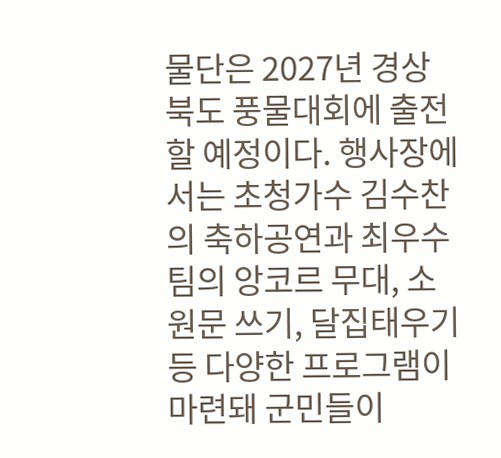물단은 2027년 경상북도 풍물대회에 출전할 예정이다. 행사장에서는 초청가수 김수찬의 축하공연과 최우수팀의 앙코르 무대, 소원문 쓰기, 달집태우기 등 다양한 프로그램이 마련돼 군민들이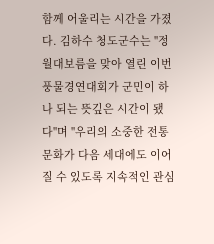함께 어울리는 시간을 가졌다. 김하수 청도군수는 "정월대보름을 맞아 열린 이번 풍물경연대회가 군민이 하나 되는 뜻깊은 시간이 됐다"며 "우리의 소중한 전통문화가 다음 세대에도 이어질 수 있도록 지속적인 관심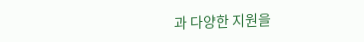과 다양한 지원을